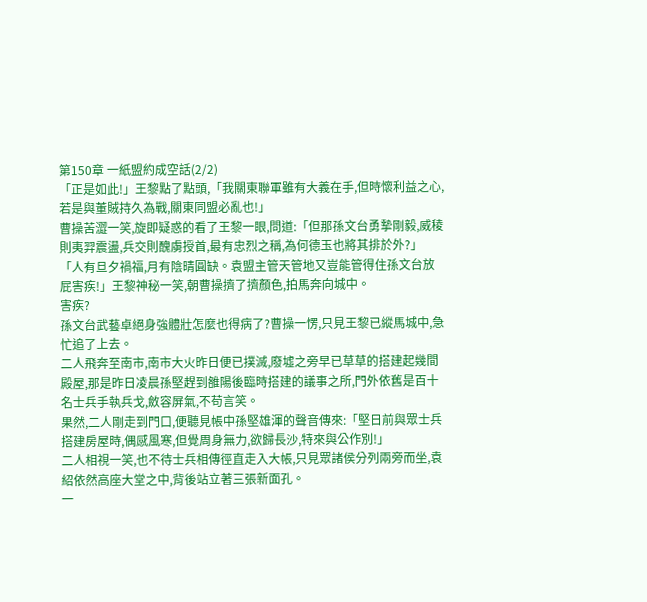第150章 一紙盟約成空話(2/2)
「正是如此!」王黎點了點頭,「我關東聯軍雖有大義在手,但時懷利益之心,若是與董賊持久為戰,關東同盟必亂也!」
曹操苦澀一笑,旋即疑惑的看了王黎一眼,問道:「但那孫文台勇摯剛毅,威稜則夷羿震盪,兵交則醜虜授首,最有忠烈之稱,為何德玉也將其排於外?」
「人有旦夕禍福,月有陰晴圓缺。袁盟主管天管地又豈能管得住孫文台放屁害疾!」王黎神秘一笑,朝曹操擠了擠顏色,拍馬奔向城中。
害疾?
孫文台武藝卓絕身強體壯怎麼也得病了?曹操一愣,只見王黎已縱馬城中,急忙追了上去。
二人飛奔至南市,南市大火昨日便已撲滅,廢墟之旁早已草草的搭建起幾間殿屋,那是昨日凌晨孫堅趕到雒陽後臨時搭建的議事之所,門外依舊是百十名士兵手執兵戈,斂容屏氣,不苟言笑。
果然,二人剛走到門口,便聽見帳中孫堅雄渾的聲音傳來:「堅日前與眾士兵搭建房屋時,偶感風寒,但覺周身無力,欲歸長沙,特來與公作別!」
二人相視一笑,也不待士兵相傳徑直走入大帳,只見眾諸侯分列兩旁而坐,袁紹依然高座大堂之中,背後站立著三張新面孔。
一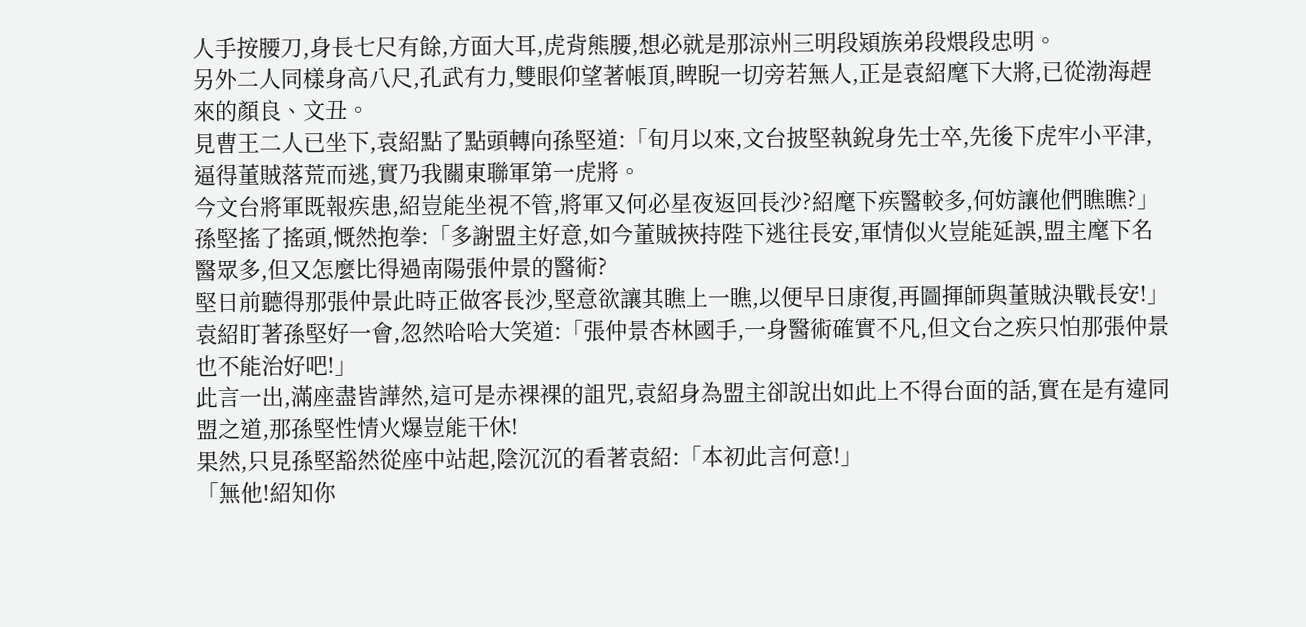人手按腰刀,身長七尺有餘,方面大耳,虎背熊腰,想必就是那涼州三明段熲族弟段煨段忠明。
另外二人同樣身高八尺,孔武有力,雙眼仰望著帳頂,睥睨一切旁若無人,正是袁紹麾下大將,已從渤海趕來的顏良、文丑。
見曹王二人已坐下,袁紹點了點頭轉向孫堅道:「旬月以來,文台披堅執銳身先士卒,先後下虎牢小平津,逼得董賊落荒而逃,實乃我關東聯軍第一虎將。
今文台將軍既報疾患,紹豈能坐視不管,將軍又何必星夜返回長沙?紹麾下疾醫較多,何妨讓他們瞧瞧?」
孫堅搖了搖頭,慨然抱拳:「多謝盟主好意,如今董賊挾持陛下逃往長安,軍情似火豈能延誤,盟主麾下名醫眾多,但又怎麼比得過南陽張仲景的醫術?
堅日前聽得那張仲景此時正做客長沙,堅意欲讓其瞧上一瞧,以便早日康復,再圖揮師與董賊決戰長安!」
袁紹盯著孫堅好一會,忽然哈哈大笑道:「張仲景杏林國手,一身醫術確實不凡,但文台之疾只怕那張仲景也不能治好吧!」
此言一出,滿座盡皆譁然,這可是赤裸裸的詛咒,袁紹身為盟主卻說出如此上不得台面的話,實在是有違同盟之道,那孫堅性情火爆豈能干休!
果然,只見孫堅豁然從座中站起,陰沉沉的看著袁紹:「本初此言何意!」
「無他!紹知你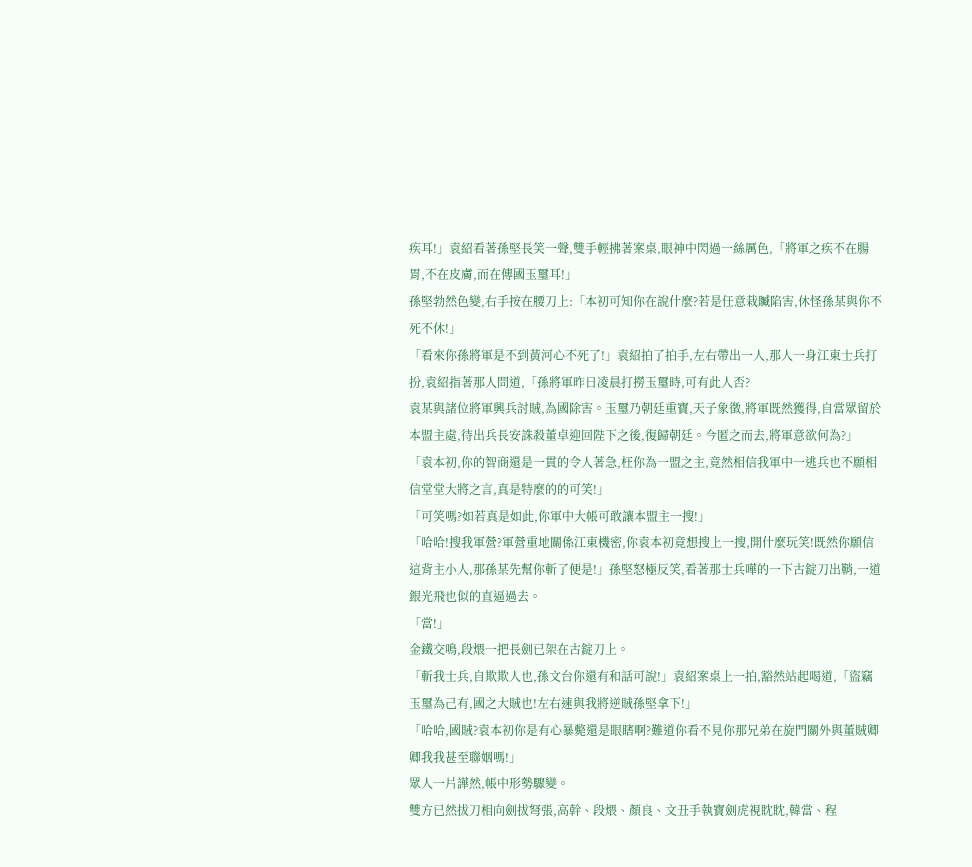疾耳!」袁紹看著孫堅長笑一聲,雙手輕拂著案桌,眼神中閃過一絲厲色,「將軍之疾不在腸胃,不在皮膚,而在傳國玉璽耳!」
孫堅勃然色變,右手按在腰刀上:「本初可知你在說什麼?若是任意栽贓陷害,休怪孫某與你不死不休!」
「看來你孫將軍是不到黃河心不死了!」袁紹拍了拍手,左右帶出一人,那人一身江東士兵打扮,袁紹指著那人問道,「孫將軍昨日凌晨打撈玉璽時,可有此人否?
袁某與諸位將軍興兵討賊,為國除害。玉璽乃朝廷重寶,天子象徵,將軍既然獲得,自當眾留於本盟主處,待出兵長安誅殺董卓迎回陛下之後,復歸朝廷。今匿之而去,將軍意欲何為?」
「袁本初,你的智商還是一貫的令人著急,枉你為一盟之主,竟然相信我軍中一逃兵也不願相信堂堂大將之言,真是特麼的的可笑!」
「可笑嗎?如若真是如此,你軍中大帳可敢讓本盟主一搜!」
「哈哈!搜我軍營?軍營重地關係江東機密,你袁本初竟想搜上一搜,開什麼玩笑!既然你願信這背主小人,那孫某先幫你斬了便是!」孫堅怒極反笑,看著那士兵嘩的一下古錠刀出鞘,一道銀光飛也似的直逼過去。
「當!」
金鐵交鳴,段煨一把長劍已架在古錠刀上。
「斬我士兵,自欺欺人也,孫文台你還有和話可說!」袁紹案桌上一拍,豁然站起喝道,「盜竊玉璽為己有,國之大賊也!左右速與我將逆賊孫堅拿下!」
「哈哈,國賊?袁本初你是有心暴斃還是眼瞎啊?難道你看不見你那兄弟在旋門關外與董賊卿卿我我甚至聯姻嗎!」
眾人一片譁然,帳中形勢驟變。
雙方已然拔刀相向劍拔弩張,高幹、段煨、顏良、文丑手執寶劍虎視眈眈,韓當、程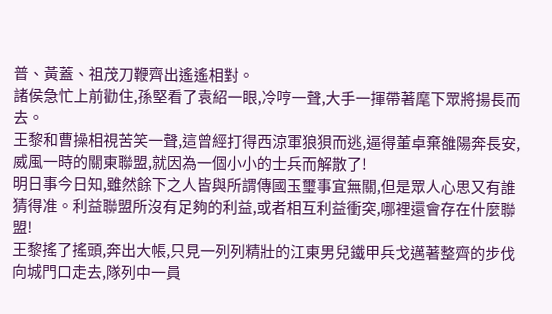普、黃蓋、祖茂刀鞭齊出遙遙相對。
諸侯急忙上前勸住,孫堅看了袁紹一眼,冷哼一聲,大手一揮帶著麾下眾將揚長而去。
王黎和曹操相視苦笑一聲,這曾經打得西涼軍狼狽而逃,逼得董卓棄雒陽奔長安,威風一時的關東聯盟,就因為一個小小的士兵而解散了!
明日事今日知,雖然餘下之人皆與所謂傳國玉璽事宜無關,但是眾人心思又有誰猜得准。利益聯盟所沒有足夠的利益,或者相互利益衝突,哪裡還會存在什麼聯盟!
王黎搖了搖頭,奔出大帳,只見一列列精壯的江東男兒鐵甲兵戈邁著整齊的步伐向城門口走去,隊列中一員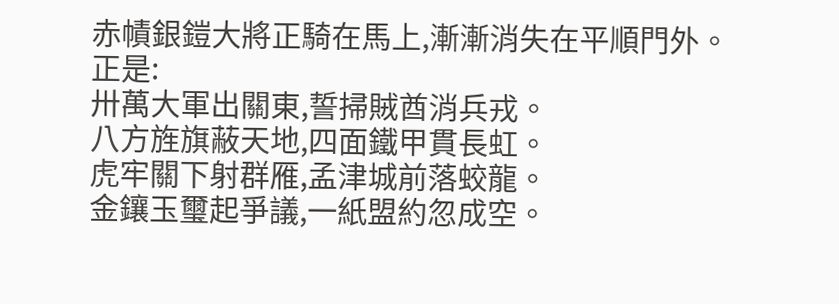赤幘銀鎧大將正騎在馬上,漸漸消失在平順門外。
正是:
卅萬大軍出關東,誓掃賊酋消兵戎。
八方旌旗蔽天地,四面鐵甲貫長虹。
虎牢關下射群雁,孟津城前落蛟龍。
金鑲玉璽起爭議,一紙盟約忽成空。